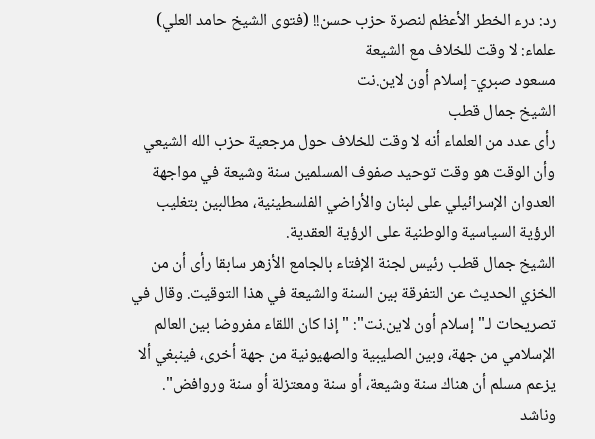رد: درء الخطر الأعظم لنصرة حزب حسن!! (فتوى الشيخ حامد العلي)
علماء: لا وقت للخلاف مع الشيعة
مسعود صبري- إسلام أون لاين.نت
الشيخ جمال قطب
رأى عدد من العلماء أنه لا وقت للخلاف حول مرجعية حزب الله الشيعي وأن الوقت هو وقت توحيد صفوف المسلمين سنة وشيعة في مواجهة العدوان الإسرائيلي على لبنان والأراضي الفلسطينية، مطالبين بتغليب الرؤية السياسية والوطنية على الرؤية العقدية.
الشيخ جمال قطب رئيس لجنة الإفتاء بالجامع الأزهر سابقا رأى أن من الخزي الحديث عن التفرقة بين السنة والشيعة في هذا التوقيت. وقال في تصريحات لـ"إسلام أون لاين.نت": "إذا كان اللقاء مفروضا بين العالم الإسلامي من جهة، وبين الصليبية والصهيونية من جهة أخرى، فينبغي ألا يزعم مسلم أن هناك سنة وشيعة، أو سنة ومعتزلة أو سنة وروافض".
وناشد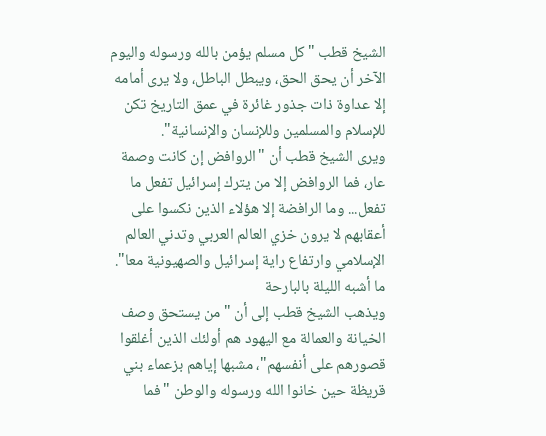الشيخ قطب "كل مسلم يؤمن بالله ورسوله واليوم الآخر أن يحق الحق، ويبطل الباطل، ولا يرى أمامه إلا عداوة ذات جذور غائرة في عمق التاريخ تكن للإسلام والمسلمين وللإنسان والإنسانية".
ويرى الشيخ قطب أن "الروافض إن كانت وصمة عار، فما الروافض إلا من يترك إسرائيل تفعل ما تفعل... وما الرافضة إلا هؤلاء الذين نكسوا على أعقابهم لا يرون خزي العالم العربي وتدني العالم الإسلامي وارتفاع راية إسرائيل والصهيونية معا".
ما أشبه الليلة بالبارحة
ويذهب الشيخ قطب إلى أن "من يستحق وصف الخيانة والعمالة مع اليهود هم أولئك الذين أغلقوا قصورهم على أنفسهم"، مشبها إياهم بزعماء بني قريظة حين خانوا الله ورسوله والوطن "فما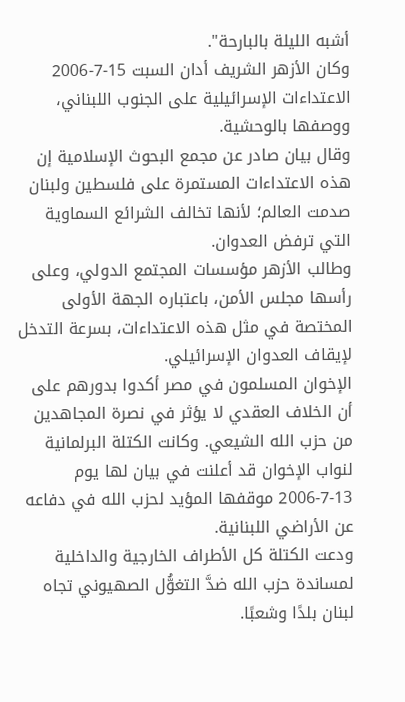أشبه الليلة بالبارحة".
وكان الأزهر الشريف أدان السبت 15-7-2006 الاعتداءات الإسرائيلية على الجنوب اللبناني، ووصفها بالوحشية.
وقال بيان صادر عن مجمع البحوث الإسلامية إن هذه الاعتداءات المستمرة على فلسطين ولبنان صدمت العالم؛ لأنها تخالف الشرائع السماوية التي ترفض العدوان.
وطالب الأزهر مؤسسات المجتمع الدولي، وعلى رأسها مجلس الأمن، باعتباره الجهة الأولى المختصة في مثل هذه الاعتداءات، بسرعة التدخل لإيقاف العدوان الإسرائيلي.
الإخوان المسلمون في مصر أكدوا بدورهم على أن الخلاف العقدي لا يؤثر في نصرة المجاهدين من حزب الله الشيعي. وكانت الكتلة البرلمانية لنواب الإخوان قد أعلنت في بيان لها يوم 13-7-2006 موقفها المؤيد لحزب الله في دفاعه عن الأراضي اللبنانية.
ودعت الكتلة كل الأطراف الخارجية والداخلية لمساندة حزب الله ضدَّ التغوُّل الصهيوني تجاه لبنان بلدًا وشعبًا.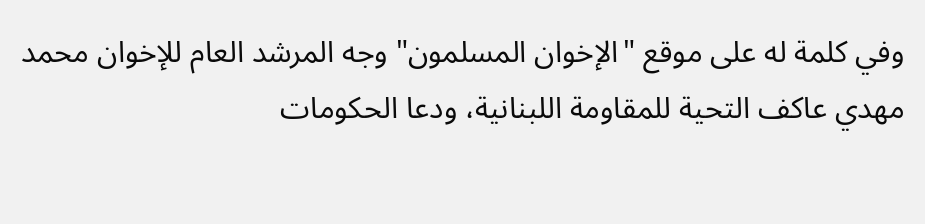وفي كلمة له على موقع "الإخوان المسلمون" وجه المرشد العام للإخوان محمد مهدي عاكف التحية للمقاومة اللبنانية، ودعا الحكومات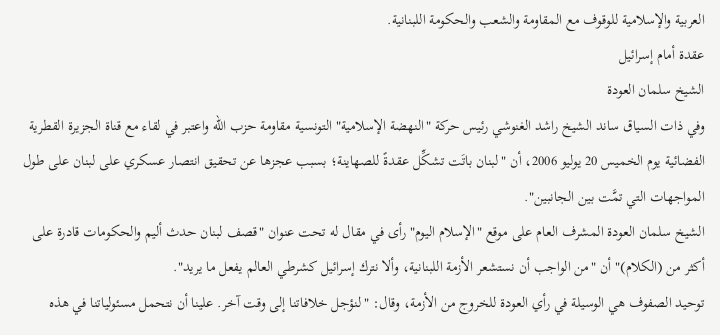العربية والإسلامية للوقوف مع المقاومة والشعب والحكومة اللبنانية.
عقدة أمام إسرائيل
الشيخ سلمان العودة
وفي ذات السياق ساند الشيخ راشد الغنوشي رئيس حركة "النهضة الإسلامية" التونسية مقاومة حزب الله واعتبر في لقاء مع قناة الجزيرة القطرية الفضائية يوم الخميس 20 يوليو 2006، أن "لبنان باتَت تشكِّل عقدةً للصهاينة؛ بسبب عجزها عن تحقيق انتصار عسكري على لبنان على طول المواجهات التي تمَّت بين الجانبين".
الشيخ سلمان العودة المشرف العام على موقع "الإسلام اليوم" رأى في مقال له تحت عنوان "قصف لبنان حدث أليم والحكومات قادرة على أكثر من (الكلام)" أن "من الواجب أن نستشعر الأزمة اللبنانية، وألا نترك إسرائيل كشرطي العالم يفعل ما يريد".
توحيد الصفوف هي الوسيلة في رأي العودة للخروج من الأزمة، وقال: "لنؤجل خلافاتنا إلى وقت آخر. علينا أن نتحمل مسئولياتنا في هذه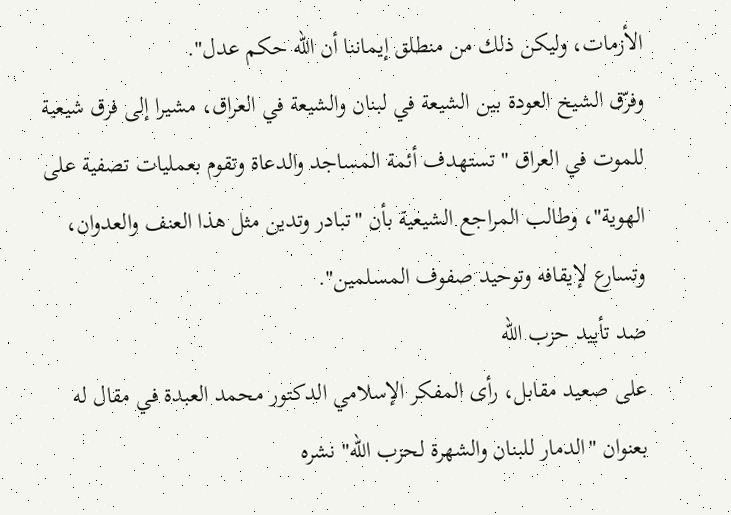الأزمات، وليكن ذلك من منطلق إيماننا أن الله حكم عدل".
وفرّق الشيخ العودة بين الشيعة في لبنان والشيعة في العراق، مشيرا إلى فرق شيعية للموت في العراق "تستهدف أئمة المساجد والدعاة وتقوم بعمليات تصفية على الهوية"، وطالب المراجع الشيعية بأن "تبادر وتدين مثل هذا العنف والعدوان، وتسارع لإيقافه وتوحيد صفوف المسلمين".
ضد تأييد حزب الله
على صعيد مقابل، رأى المفكر الإسلامي الدكتور محمد العبدة في مقال له بعنوان "الدمار للبنان والشهرة لحزب الله" نشره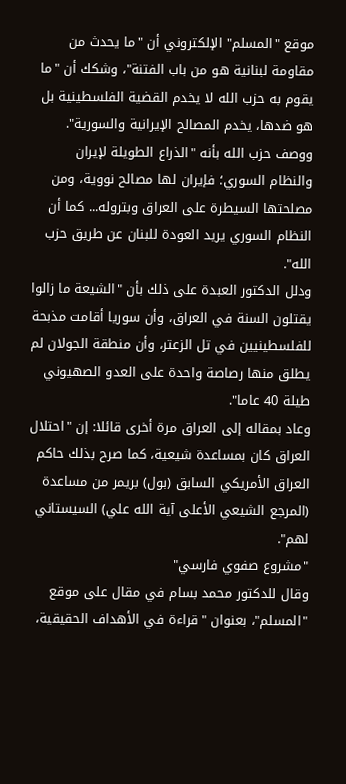موقع "المسلم" الإلكتروني أن "ما يحدث من مقاومة لبنانية هو من باب الفتنة"، وشكك أن "ما يقوم به حزب الله لا يخدم القضية الفلسطينية بل هو ضدها، يخدم المصالح الإيرانية والسورية".
ووصف حزب الله بأنه "الذراع الطويلة لإيران والنظام السوري؛ فإيران لها مصالح نووية، ومن مصلحتها السيطرة على العراق وبتروله... كما أن النظام السوري يريد العودة للبنان عن طريق حزب الله".
ودلل الدكتور العبدة على ذلك بأن "الشيعة ما زالوا يقتلون السنة في العراق، وأن سوريا أقامت مذبحة للفلسطينيين في تل الزعتر، وأن منطقة الجولان لم يطلق منها رصاصة واحدة على العدو الصهيوني طيلة 40 عاما".
وعاد بمقاله إلى العراق مرة أخرى قائلا: إن "احتلال العراق كان بمساعدة شيعية، كما صرح بذلك حاكم العراق الأمريكي السابق (بول) بريمر من مساعدة (المرجع الشيعي الأعلى آية الله علي) السيستاني لهم".
"مشروع صفوي فارسي"
وقال للدكتور محمد بسام في مقال على موقع "المسلم"، بعنوان "قراءة في الأهداف الحقيقية،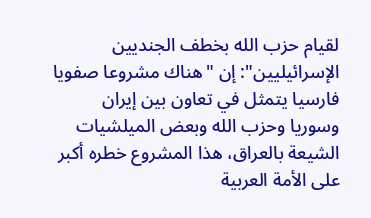لقيام حزب الله بخطف الجنديين الإسرائيليين": إن "هناك مشروعا صفويا فارسيا يتمثل في تعاون بين إيران وسوريا وحزب الله وبعض الميلشيات الشيعة بالعراق، هذا المشروع خطره أكبر على الأمة العربية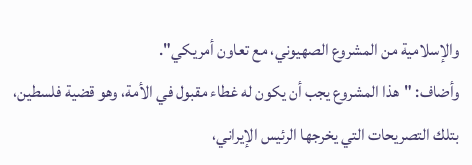والإسلامية من المشروع الصهيوني، مع تعاون أمريكي".
وأضاف: "هذا المشروع يجب أن يكون له غطاء مقبول في الأمة، وهو قضية فلسطين، بتلك التصريحات التي يخرجها الرئيس الإيراني،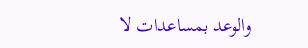والوعد بمساعدات لا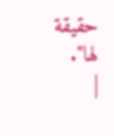حقيقة لها".
|